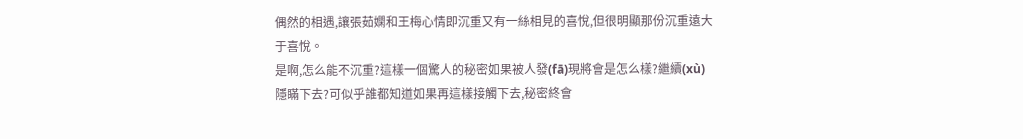偶然的相遇,讓張茹嫻和王梅心情即沉重又有一絲相見的喜悅,但很明顯那份沉重遠大于喜悅。
是啊,怎么能不沉重?這樣一個驚人的秘密如果被人發(fā)現將會是怎么樣?繼續(xù)隱瞞下去?可似乎誰都知道如果再這樣接觸下去,秘密終會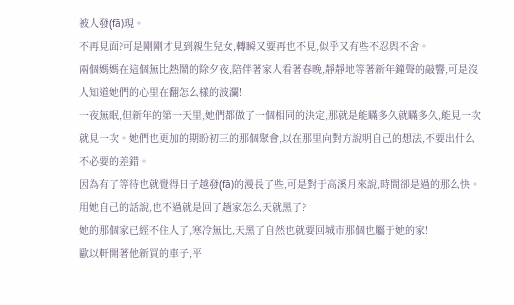被人發(fā)現。
不再見面?可是剛剛才見到親生兒女,轉瞬又要再也不見,似乎又有些不忍與不舍。
兩個媽媽在這個無比熱鬧的除夕夜,陪伴著家人看著春晚,靜靜地等著新年鐘聲的敲響,可是沒人知道她們的心里在翻怎么樣的波瀾!
一夜無眠,但新年的第一天里,她們都做了一個相同的決定,那就是能瞞多久就瞞多久,能見一次就見一次。她們也更加的期盼初三的那個聚會,以在那里向對方說明自己的想法,不要出什么不必要的差錯。
因為有了等待也就覺得日子越發(fā)的漫長了些,可是對于高溪月來說,時間卻是過的那么快。用她自己的話說,也不過就是回了趟家怎么天就黑了?
她的那個家已經不住人了,寒冷無比,天黑了自然也就要回城市那個也屬于她的家!
歐以軒開著他新買的車子,平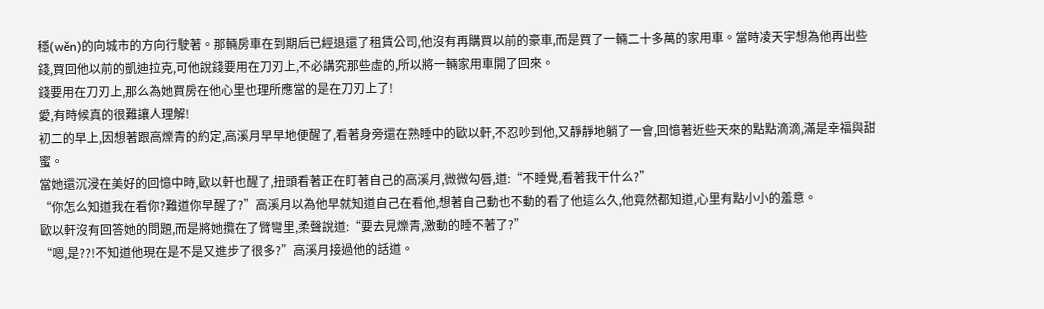穩(wěn)的向城市的方向行駛著。那輛房車在到期后已經退還了租賃公司,他沒有再購買以前的豪車,而是買了一輛二十多萬的家用車。當時凌天宇想為他再出些錢,買回他以前的凱迪拉克,可他說錢要用在刀刃上,不必講究那些虛的,所以將一輛家用車開了回來。
錢要用在刀刃上,那么為她買房在他心里也理所應當的是在刀刃上了!
愛,有時候真的很難讓人理解!
初二的早上,因想著跟高爍青的約定,高溪月早早地便醒了,看著身旁還在熟睡中的歐以軒,不忍吵到他,又靜靜地躺了一會,回憶著近些天來的點點滴滴,滿是幸福與甜蜜。
當她還沉浸在美好的回憶中時,歐以軒也醒了,扭頭看著正在盯著自己的高溪月,微微勾唇,道:“不睡覺,看著我干什么?”
“你怎么知道我在看你?難道你早醒了?”高溪月以為他早就知道自己在看他,想著自己動也不動的看了他這么久,他竟然都知道,心里有點小小的羞意。
歐以軒沒有回答她的問題,而是將她攬在了臂彎里,柔聲說道:“要去見爍青,激動的睡不著了?”
“嗯,是??!不知道他現在是不是又進步了很多?”高溪月接過他的話道。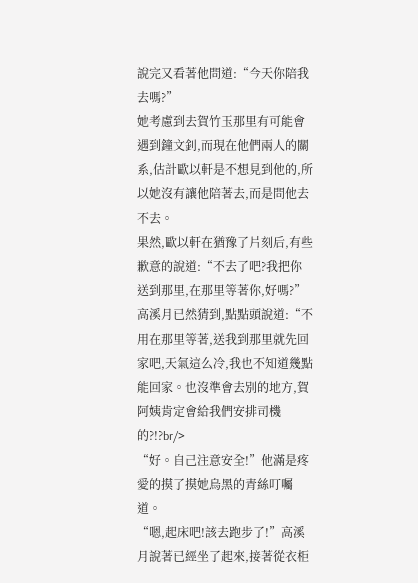說完又看著他問道:“今天你陪我去嗎?”
她考慮到去賀竹玉那里有可能會遇到鐘文釗,而現在他們兩人的關系,估計歐以軒是不想見到他的,所以她沒有讓他陪著去,而是問他去不去。
果然,歐以軒在猶豫了片刻后,有些歉意的說道:“不去了吧?我把你送到那里,在那里等著你,好嗎?”
高溪月已然猜到,點點頭說道:“不用在那里等著,送我到那里就先回家吧,天氣這么冷,我也不知道幾點能回家。也沒準會去別的地方,賀阿姨肯定會給我們安排司機的?!?br/>
“好。自己注意安全!”他滿是疼愛的摸了摸她烏黑的青絲叮囑道。
“嗯,起床吧!該去跑步了!”高溪月說著已經坐了起來,接著從衣柜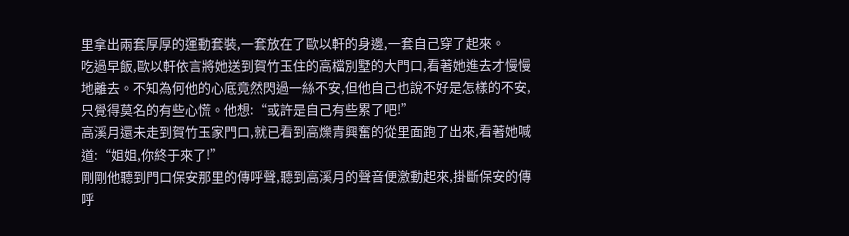里拿出兩套厚厚的運動套裝,一套放在了歐以軒的身邊,一套自己穿了起來。
吃過早飯,歐以軒依言將她送到賀竹玉住的高檔別墅的大門口,看著她進去才慢慢地離去。不知為何他的心底竟然閃過一絲不安,但他自己也說不好是怎樣的不安,只覺得莫名的有些心慌。他想:“或許是自己有些累了吧!”
高溪月還未走到賀竹玉家門口,就已看到高爍青興奮的從里面跑了出來,看著她喊道:“姐姐,你終于來了!”
剛剛他聽到門口保安那里的傳呼聲,聽到高溪月的聲音便激動起來,掛斷保安的傳呼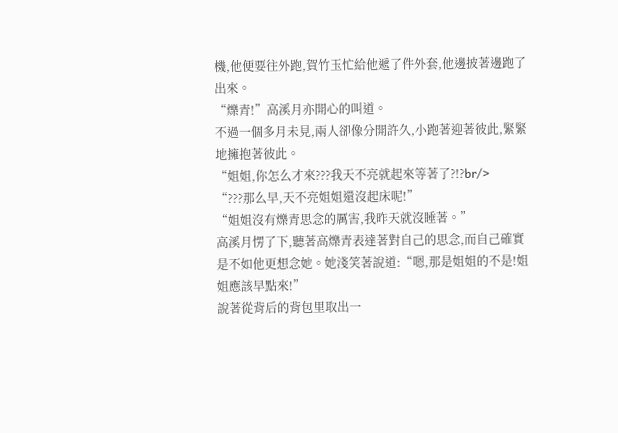機,他便要往外跑,賀竹玉忙給他遞了件外套,他邊披著邊跑了出來。
“爍青!”高溪月亦開心的叫道。
不過一個多月未見,兩人卻像分開許久,小跑著迎著彼此,緊緊地擁抱著彼此。
“姐姐,你怎么才來???我天不亮就起來等著了?!?br/>
“???那么早,天不亮姐姐還沒起床呢!”
“姐姐沒有爍青思念的厲害,我昨天就沒睡著。”
高溪月愣了下,聽著高爍青表達著對自己的思念,而自己確實是不如他更想念她。她淺笑著說道:“嗯,那是姐姐的不是!姐姐應該早點來!”
說著從背后的背包里取出一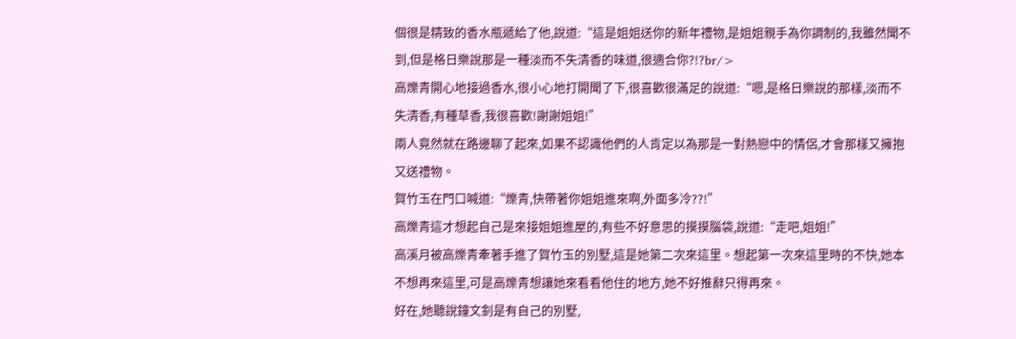個很是精致的香水瓶遞給了他,說道:“這是姐姐送你的新年禮物,是姐姐親手為你調制的,我雖然聞不到,但是格日樂說那是一種淡而不失清香的味道,很適合你?!?br/>
高爍青開心地接過香水,很小心地打開聞了下,很喜歡很滿足的說道:“嗯,是格日樂說的那樣,淡而不失清香,有種草香,我很喜歡!謝謝姐姐!”
兩人竟然就在路邊聊了起來,如果不認識他們的人肯定以為那是一對熱戀中的情侶,才會那樣又擁抱又送禮物。
賀竹玉在門口喊道:“爍青,快帶著你姐姐進來啊,外面多冷??!”
高爍青這才想起自己是來接姐姐進屋的,有些不好意思的摸摸腦袋,說道:“走吧,姐姐!”
高溪月被高爍青牽著手進了賀竹玉的別墅,這是她第二次來這里。想起第一次來這里時的不快,她本不想再來這里,可是高爍青想讓她來看看他住的地方,她不好推辭只得再來。
好在,她聽說鐘文釗是有自己的別墅,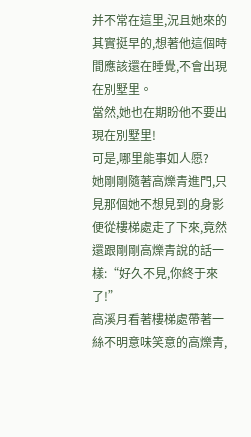并不常在這里,況且她來的其實挺早的,想著他這個時間應該還在睡覺,不會出現在別墅里。
當然,她也在期盼他不要出現在別墅里!
可是,哪里能事如人愿?
她剛剛隨著高爍青進門,只見那個她不想見到的身影便從樓梯處走了下來,竟然還跟剛剛高爍青說的話一樣:“好久不見,你終于來了!”
高溪月看著樓梯處帶著一絲不明意味笑意的高爍青,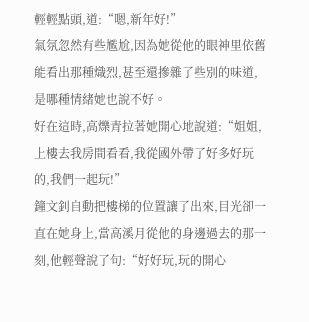輕輕點頭,道:“嗯,新年好!”
氣氛忽然有些尷尬,因為她從他的眼神里依舊能看出那種熾烈,甚至還摻雜了些別的味道,是哪種情緒她也說不好。
好在這時,高爍青拉著她開心地說道:“姐姐,上樓去我房間看看,我從國外帶了好多好玩的,我們一起玩!”
鐘文釗自動把樓梯的位置讓了出來,目光卻一直在她身上,當高溪月從他的身邊過去的那一刻,他輕聲說了句:“好好玩,玩的開心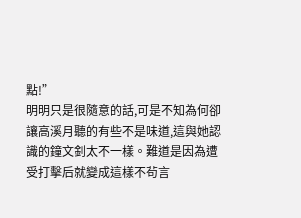點!”
明明只是很隨意的話,可是不知為何卻讓高溪月聽的有些不是味道,這與她認識的鐘文釗太不一樣。難道是因為遭受打擊后就變成這樣不茍言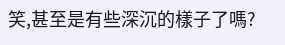笑,甚至是有些深沉的樣子了嗎?